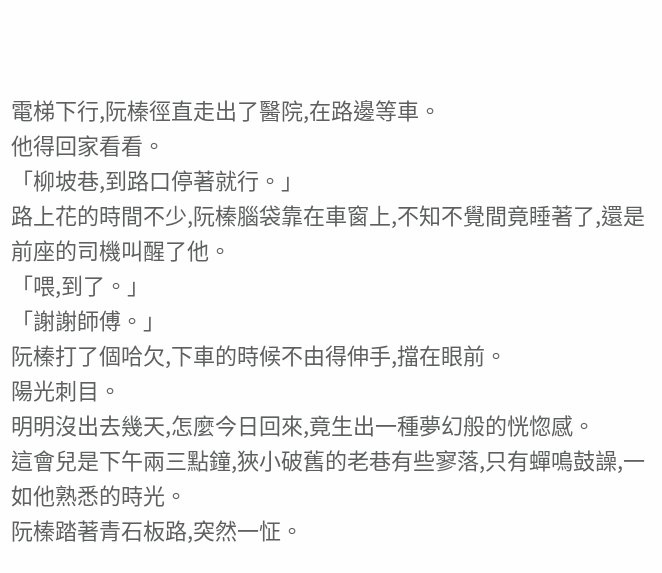電梯下行,阮榛徑直走出了醫院,在路邊等車。
他得回家看看。
「柳坡巷,到路口停著就行。」
路上花的時間不少,阮榛腦袋靠在車窗上,不知不覺間竟睡著了,還是前座的司機叫醒了他。
「喂,到了。」
「謝謝師傅。」
阮榛打了個哈欠,下車的時候不由得伸手,擋在眼前。
陽光刺目。
明明沒出去幾天,怎麼今日回來,竟生出一種夢幻般的恍惚感。
這會兒是下午兩三點鐘,狹小破舊的老巷有些寥落,只有蟬鳴鼓譟,一如他熟悉的時光。
阮榛踏著青石板路,突然一怔。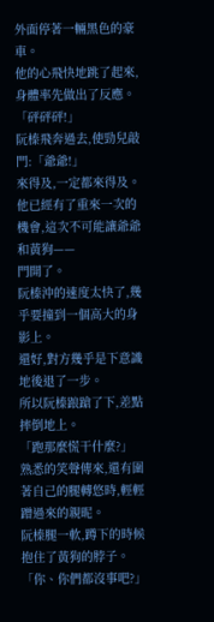外面停著一輛黑色的豪車。
他的心飛快地跳了起來,身體率先做出了反應。
「砰砰砰!」
阮榛飛奔過去,使勁兒敲門:「爺爺!」
來得及,一定都來得及。
他已經有了重來一次的機會,這次不可能讓爺爺和黃狗——
門開了。
阮榛沖的速度太快了,幾乎要撞到一個高大的身影上。
還好,對方幾乎是下意識地後退了一步。
所以阮榛踉蹌了下,差點摔倒地上。
「跑那麼慌干什麼?」
熟悉的笑聲傳來,還有圍著自己的腿轉悠時,輕輕蹭過來的親昵。
阮榛腿一軟,蹲下的時候抱住了黃狗的脖子。
「你、你們都沒事吧?」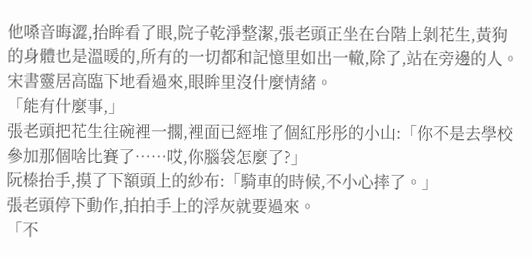他嗓音晦澀,抬眸看了眼,院子乾淨整潔,張老頭正坐在台階上剝花生,黃狗的身體也是溫暖的,所有的一切都和記憶里如出一轍,除了,站在旁邊的人。
宋書靈居高臨下地看過來,眼眸里沒什麼情緒。
「能有什麼事,」
張老頭把花生往碗裡一擱,裡面已經堆了個紅彤彤的小山:「你不是去學校參加那個啥比賽了……哎,你腦袋怎麼了?」
阮榛抬手,摸了下額頭上的紗布:「騎車的時候,不小心摔了。」
張老頭停下動作,拍拍手上的浮灰就要過來。
「不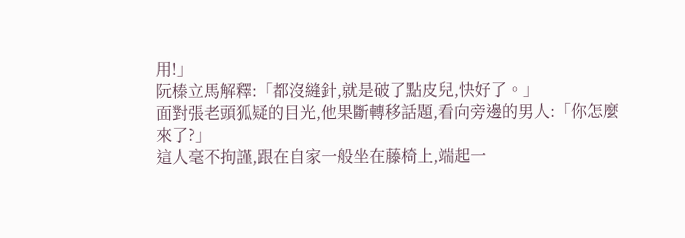用!」
阮榛立馬解釋:「都沒縫針,就是破了點皮兒,快好了。」
面對張老頭狐疑的目光,他果斷轉移話題,看向旁邊的男人:「你怎麼來了?」
這人毫不拘謹,跟在自家一般坐在藤椅上,端起一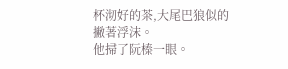杯沏好的茶,大尾巴狼似的撇著浮沫。
他掃了阮榛一眼。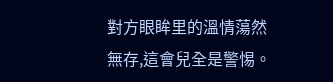對方眼眸里的溫情蕩然無存,這會兒全是警惕。